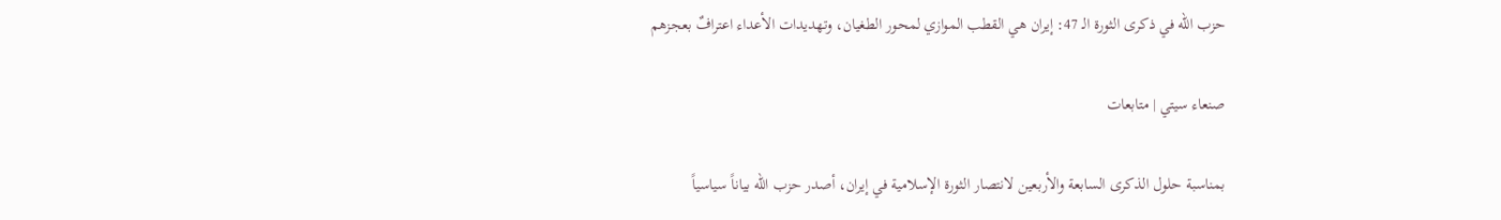حزب الله في ذكرى الثورة الـ 47: إيران هي القطب الموازي لمحور الطغيان، وتهديدات الأعداء اعترافٌ بعجزهم

صنعاء سيتي | متابعات

بمناسبة حلول الذكرى السابعة والأربعين لانتصار الثورة الإسلامية في إيران، أصدر حزب الله بياناً سياسياً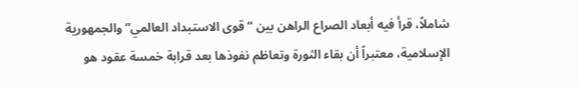شاملاً، قرأ فيه أبعاد الصراع الراهن بين “قوى الاستبداد العالمي” والجمهورية الإسلامية، معتبراً أن بقاء الثورة وتعاظم نفوذها بعد قرابة خمسة عقود هو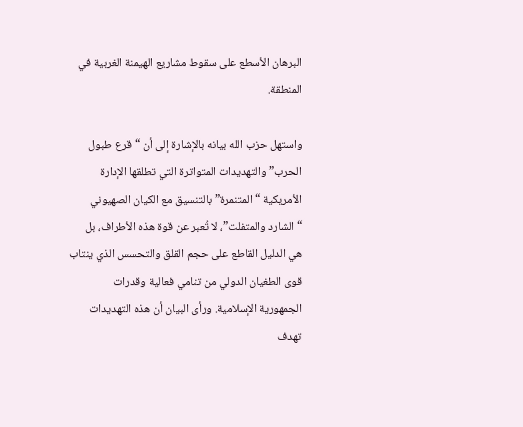البرهان الأسطع على سقوط مشاريع الهيمنة الغربية في المنطقة.

واستهل حزب الله بيانه بالإشارة إلى أن “قرع طبول الحرب” والتهديدات المتواترة التي تطلقها الإدارة الأمريكية “المتنمرة” بالتنسيق مع الكيان الصهيوني “الشارد والمتفلت”، لا تُعبر عن قوة هذه الأطراف، بل هي الدليل القاطع على حجم القلق والتحسس الذي ينتاب قوى الطغيان الدولي من تنامي فعالية وقدرات الجمهورية الإسلامية. ورأى البيان أن هذه التهديدات تهدف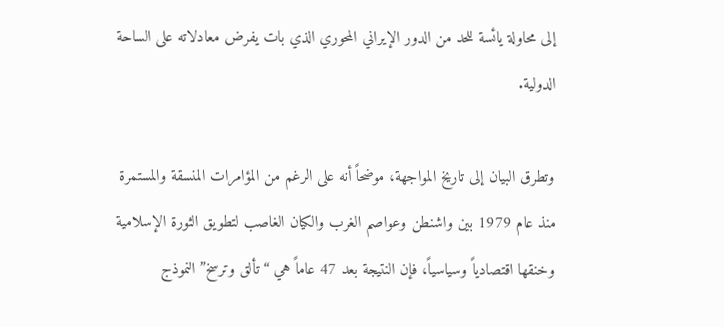إلى محاولة يائسة للحد من الدور الإيراني المحوري الذي بات يفرض معادلاته على الساحة الدولية.

وتطرق البيان إلى تاريخ المواجهة، موضحاً أنه على الرغم من المؤامرات المنسقة والمستمرة منذ عام 1979 بين واشنطن وعواصم الغرب والكيان الغاصب لتطويق الثورة الإسلامية وخنقها اقتصادياً وسياسياً، فإن النتيجة بعد 47 عاماً هي “تألق وترسخ” النموذج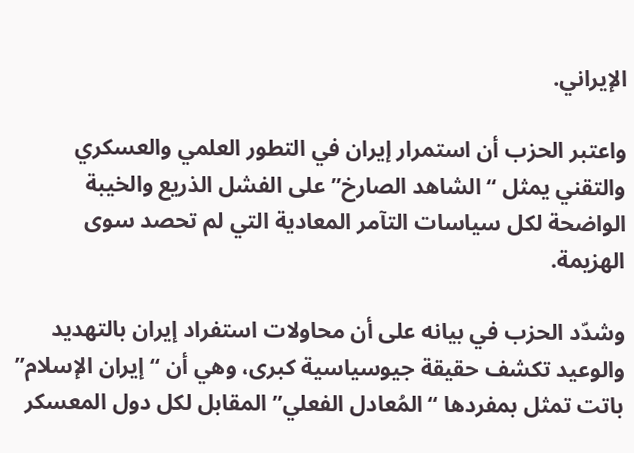الإيراني.

واعتبر الحزب أن استمرار إيران في التطور العلمي والعسكري والتقني يمثل “الشاهد الصارخ” على الفشل الذريع والخيبة الواضحة لكل سياسات التآمر المعادية التي لم تحصد سوى الهزيمة.

وشدّد الحزب في بيانه على أن محاولات استفراد إيران بالتهديد والوعيد تكشف حقيقة جيوسياسية كبرى، وهي أن “إيران الإسلام” باتت تمثل بمفردها “المُعادل الفعلي” المقابل لكل دول المعسكر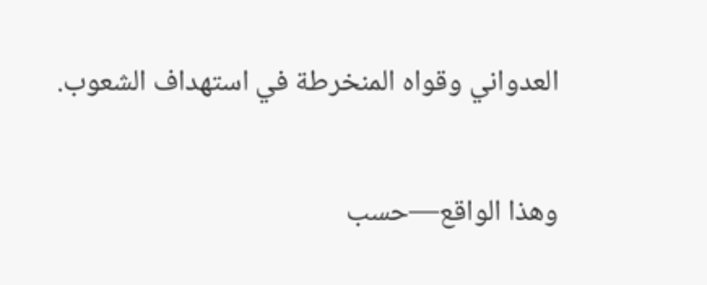العدواني وقواه المنخرطة في استهداف الشعوب.

وهذا الواقع—حسب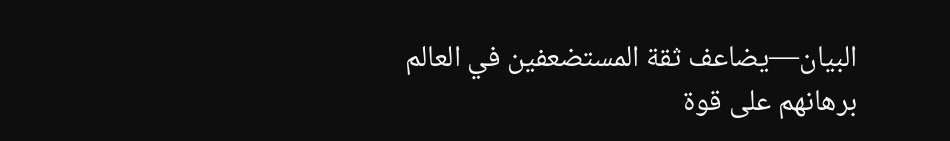البيان—يضاعف ثقة المستضعفين في العالم برهانهم على قوة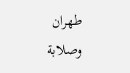طهران وصلابة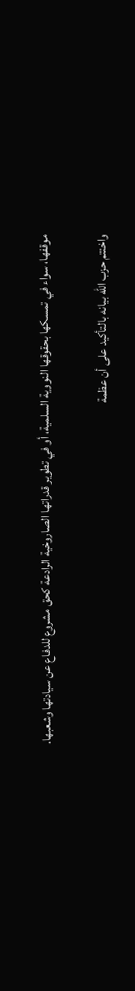موقفها، سواء في تمسكها بحقوقها النووية السلمية، أو في تطوير قدراتها الصاروخية الرادعة كحق مشروع للدفاع عن سيادتها وشعبها.

واختتم حزب الله بيانه بالتأكيد على أن عظمة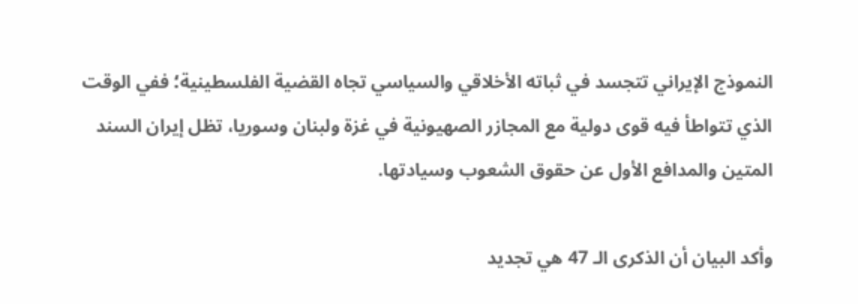النموذج الإيراني تتجسد في ثباته الأخلاقي والسياسي تجاه القضية الفلسطينية؛ ففي الوقت الذي تتواطأ فيه قوى دولية مع المجازر الصهيونية في غزة ولبنان وسوريا، تظل إيران السند المتين والمدافع الأول عن حقوق الشعوب وسيادتها.

وأكد البيان أن الذكرى الـ 47 هي تجديد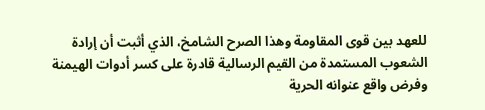للعهد بين قوى المقاومة وهذا الصرح الشامخ، الذي أثبت أن إرادة الشعوب المستمدة من القيم الرسالية قادرة على كسر أدوات الهيمنة وفرض واقع عنوانه الحرية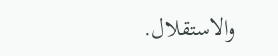والاستقلال.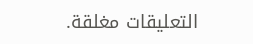التعليقات مغلقة.